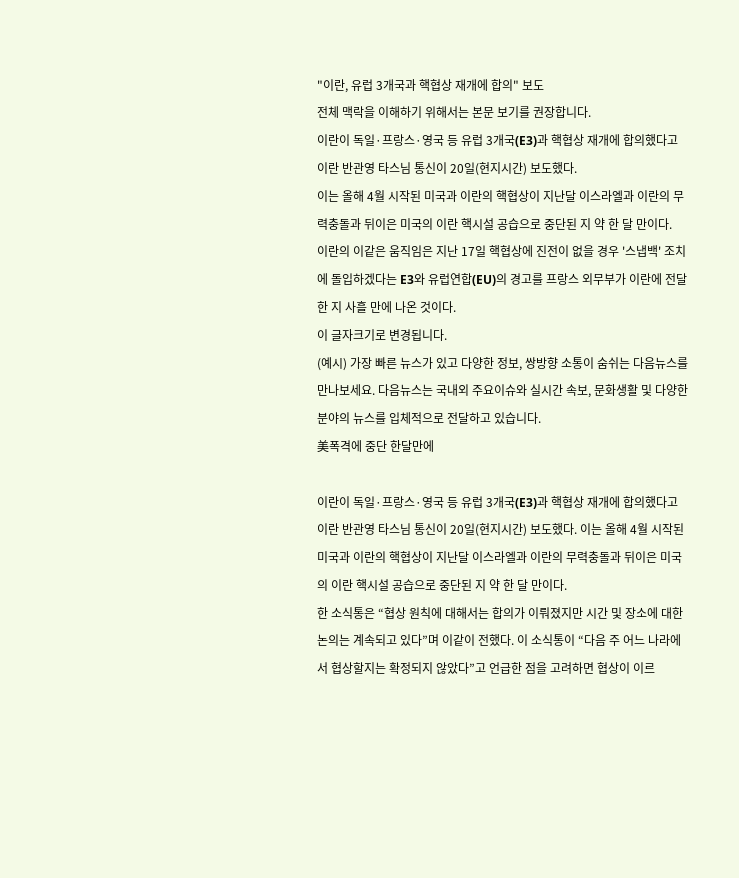"이란, 유럽 3개국과 핵협상 재개에 합의" 보도
전체 맥락을 이해하기 위해서는 본문 보기를 권장합니다.
이란이 독일·프랑스·영국 등 유럽 3개국(E3)과 핵협상 재개에 합의했다고 이란 반관영 타스님 통신이 20일(현지시간) 보도했다.
이는 올해 4월 시작된 미국과 이란의 핵협상이 지난달 이스라엘과 이란의 무력충돌과 뒤이은 미국의 이란 핵시설 공습으로 중단된 지 약 한 달 만이다.
이란의 이같은 움직임은 지난 17일 핵협상에 진전이 없을 경우 '스냅백' 조치에 돌입하겠다는 E3와 유럽연합(EU)의 경고를 프랑스 외무부가 이란에 전달한 지 사흘 만에 나온 것이다.
이 글자크기로 변경됩니다.
(예시) 가장 빠른 뉴스가 있고 다양한 정보, 쌍방향 소통이 숨쉬는 다음뉴스를 만나보세요. 다음뉴스는 국내외 주요이슈와 실시간 속보, 문화생활 및 다양한 분야의 뉴스를 입체적으로 전달하고 있습니다.
美폭격에 중단 한달만에

이란이 독일·프랑스·영국 등 유럽 3개국(E3)과 핵협상 재개에 합의했다고 이란 반관영 타스님 통신이 20일(현지시간) 보도했다. 이는 올해 4월 시작된 미국과 이란의 핵협상이 지난달 이스라엘과 이란의 무력충돌과 뒤이은 미국의 이란 핵시설 공습으로 중단된 지 약 한 달 만이다.
한 소식통은 “협상 원칙에 대해서는 합의가 이뤄졌지만 시간 및 장소에 대한 논의는 계속되고 있다”며 이같이 전했다. 이 소식통이 “다음 주 어느 나라에서 협상할지는 확정되지 않았다”고 언급한 점을 고려하면 협상이 이르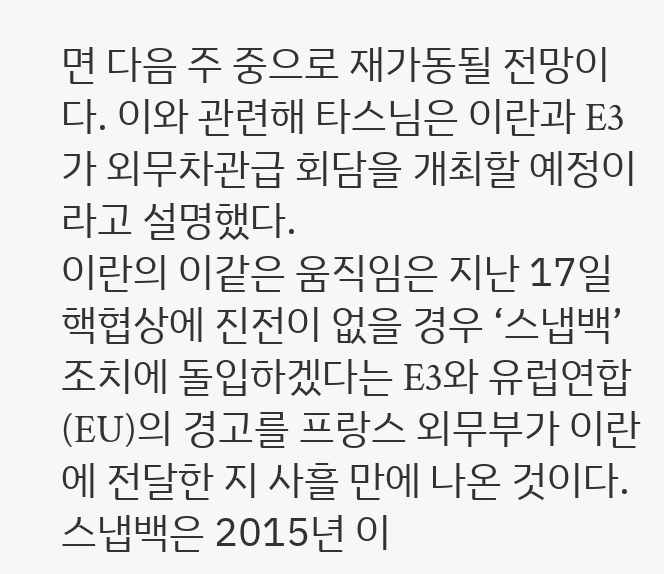면 다음 주 중으로 재가동될 전망이다. 이와 관련해 타스님은 이란과 E3가 외무차관급 회담을 개최할 예정이라고 설명했다.
이란의 이같은 움직임은 지난 17일 핵협상에 진전이 없을 경우 ‘스냅백’ 조치에 돌입하겠다는 E3와 유럽연합(EU)의 경고를 프랑스 외무부가 이란에 전달한 지 사흘 만에 나온 것이다.
스냅백은 2015년 이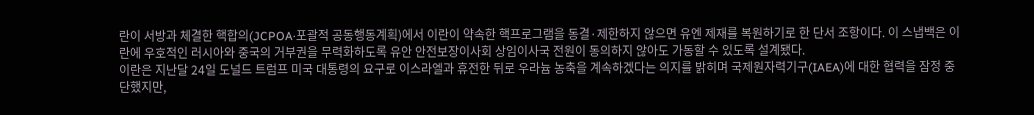란이 서방과 체결한 핵합의(JCPOA·포괄적 공동행동계획)에서 이란이 약속한 핵프로그램을 동결·제한하지 않으면 유엔 제재를 복원하기로 한 단서 조항이다. 이 스냅백은 이란에 우호적인 러시아와 중국의 거부권을 무력화하도록 유안 안전보장이사회 상임이사국 전원이 동의하지 않아도 가동할 수 있도록 설계됐다.
이란은 지난달 24일 도널드 트럼프 미국 대통령의 요구로 이스라엘과 휴전한 뒤로 우라늄 농축을 계속하겠다는 의지를 밝히며 국제원자력기구(IAEA)에 대한 협력을 잠정 중단했지만,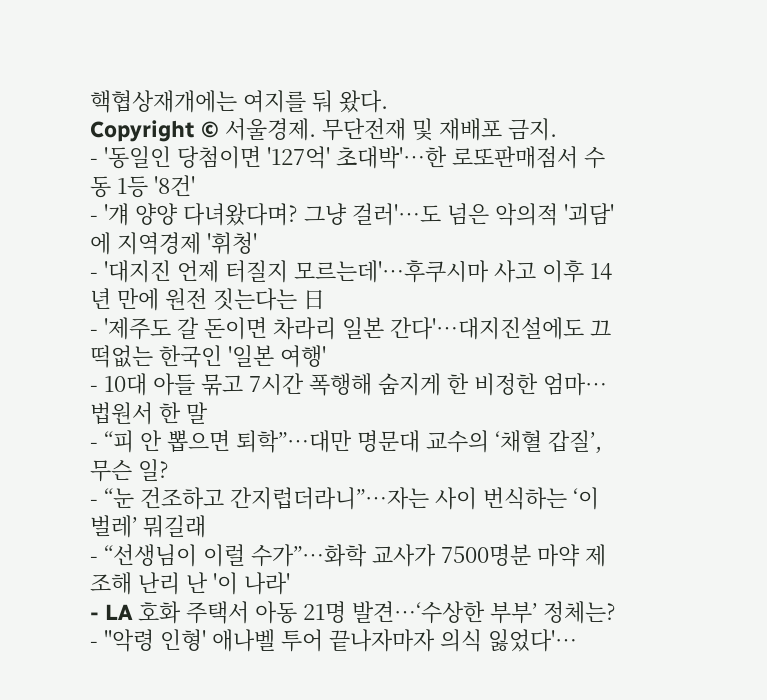핵협상재개에는 여지를 둬 왔다.
Copyright © 서울경제. 무단전재 및 재배포 금지.
- '동일인 당첨이면 '127억' 초대박'…한 로또판매점서 수동 1등 '8건'
- '걔 양양 다녀왔다며? 그냥 걸러'…도 넘은 악의적 '괴담'에 지역경제 '휘청'
- '대지진 언제 터질지 모르는데'…후쿠시마 사고 이후 14년 만에 원전 짓는다는 日
- '제주도 갈 돈이면 차라리 일본 간다'…대지진설에도 끄떡없는 한국인 '일본 여행'
- 10대 아들 묶고 7시간 폭행해 숨지게 한 비정한 엄마…법원서 한 말
- “피 안 뽑으면 퇴학”…대만 명문대 교수의 ‘채혈 갑질’, 무슨 일?
- “눈 건조하고 간지럽더라니”…자는 사이 번식하는 ‘이 벌레’ 뭐길래
- “선생님이 이럴 수가”…화학 교사가 7500명분 마약 제조해 난리 난 '이 나라'
- LA 호화 주택서 아동 21명 발견…‘수상한 부부’ 정체는?
- ''악령 인형' 애나벨 투어 끝나자마자 의식 잃었다'…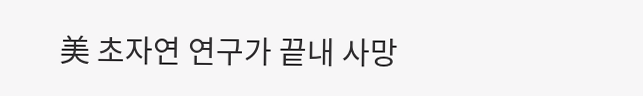美 초자연 연구가 끝내 사망